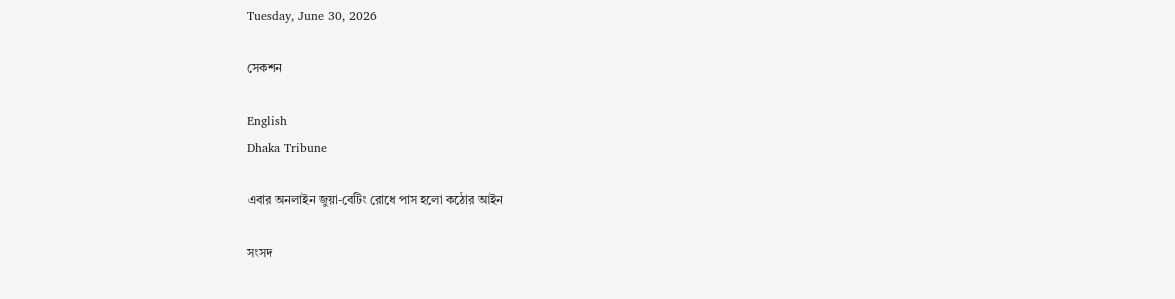Tuesday, June 30, 2026

সেকশন

English
Dhaka Tribune

এবার অনলাইন জুয়া-বেটিং রোধে পাস হলো কঠোর আইন

সংসদ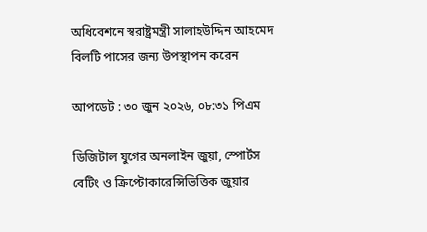অধিবেশনে স্বরাষ্ট্রমন্ত্রী সালাহউদ্দিন আহমেদ বিলটি পাসের জন্য উপস্থাপন করেন

আপডেট : ৩০ জুন ২০২৬, ০৮:৩১ পিএম

ডিজিটাল যুগের অনলাইন জুয়া, স্পোর্টস বেটিং ও ক্রিপ্টোকারেন্সিভিত্তিক জুয়ার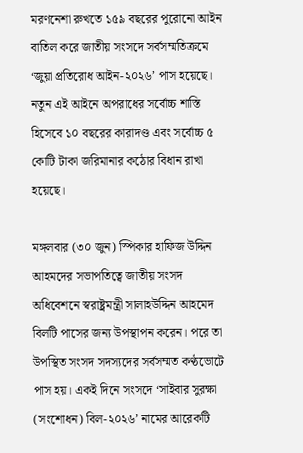মরণনেশা রুখতে ১৫৯ বছরের পুরোনো আইন বাতিল করে জাতীয় সংসদে সর্বসম্মতিক্রমে ‘জুয়া প্রতিরোধ আইন-২০২৬’ পাস হয়েছে। নতুন এই আইনে অপরাধের সর্বোচ্চ শাস্তি হিসেবে ১০ বছরের কারাদণ্ড এবং সর্বোচ্চ ৫ কোটি টাকা জরিমানার কঠোর বিধান রাখা হয়েছে।

মঙ্গলবার (৩০ জুন) স্পিকার হাফিজ উদ্দিন আহমদের সভাপতিত্বে জাতীয় সংসদ অধিবেশনে স্বরাষ্ট্রমন্ত্রী সালাহউদ্দিন আহমেদ বিলটি পাসের জন্য উপস্থাপন করেন। পরে তা উপস্থিত সংসদ সদস্যদের সর্বসম্মত কণ্ঠভোটে পাস হয়। একই দিনে সংসদে ‘সাইবার সুরক্ষা (সংশোধন) বিল-২০২৬’ নামের আরেকটি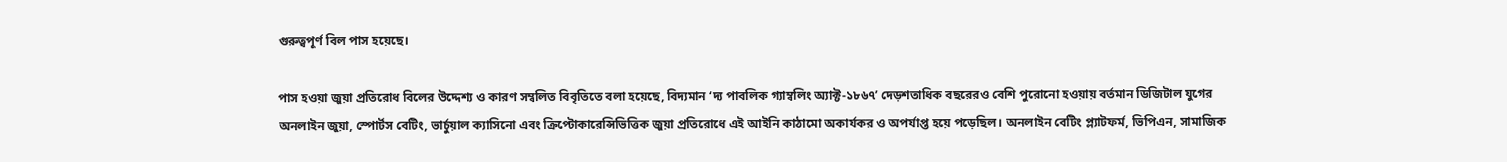গুরুত্বপূর্ণ বিল পাস হয়েছে।

পাস হওয়া জুয়া প্রতিরোধ বিলের উদ্দেশ্য ও কারণ সম্বলিত বিবৃতিতে বলা হয়েছে, বিদ্যমান ‘দ্য পাবলিক গ্যাম্বলিং অ্যাক্ট-১৮৬৭’ দেড়শতাধিক বছরেরও বেশি পুরোনো হওয়ায় বর্তমান ডিজিটাল যুগের অনলাইন জুয়া, স্পোর্টস বেটিং, ভার্চুয়াল ক্যাসিনো এবং ক্রিপ্টোকারেন্সিভিত্তিক জুয়া প্রতিরোধে এই আইনি কাঠামো অকার্যকর ও অপর্যাপ্ত হয়ে পড়েছিল। অনলাইন বেটিং প্ল্যাটফর্ম, ভিপিএন, সামাজিক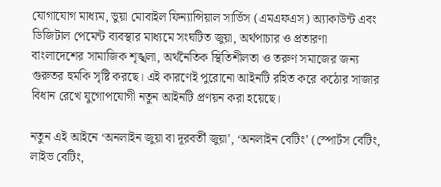যোগাযোগ মাধ্যম, ভুয়া মোবাইল ফিন্যান্সিয়াল সার্ভিস (এমএফএস) অ্যাকাউন্ট এবং ডিজিটাল পেমেন্ট ব্যবস্থার মাধ্যমে সংঘটিত জুয়া, অর্থপাচার ও প্রতারণা বাংলাদেশের সামাজিক শৃঙ্খলা, অর্থনৈতিক স্থিতিশীলতা ও তরুণ সমাজের জন্য গুরুতর হুমকি সৃষ্টি করছে। এই কারণেই পুরোনো আইনটি রহিত করে কঠোর সাজার বিধান রেখে যুগোপযোগী নতুন আইনটি প্রণয়ন করা হয়েছে।

নতুন এই আইনে ‘অনলাইন জুয়া বা দূরবর্তী জুয়া’, ‘অনলাইন বেটিং’ (স্পোর্টস বেটিং, লাইভ বেটিং,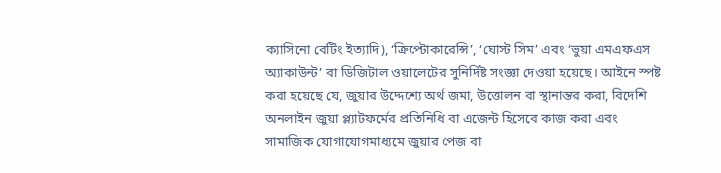ক্যাসিনো বেটিং ইত্যাদি), ‘ক্রিপ্টোকারেন্সি’, ‘ঘোস্ট সিম’ এবং ‘ভুয়া এমএফএস অ্যাকাউন্ট’ বা ডিজিটাল ওয়ালেটের সুনির্দিষ্ট সংজ্ঞা দেওয়া হয়েছে। আইনে স্পষ্ট করা হয়েছে যে, জুয়ার উদ্দেশ্যে অর্থ জমা, উত্তোলন বা স্থানান্তর করা, বিদেশি অনলাইন জুয়া প্ল্যাটফর্মের প্রতিনিধি বা এজেন্ট হিসেবে কাজ করা এবং সামাজিক যোগাযোগমাধ্যমে জুয়ার পেজ বা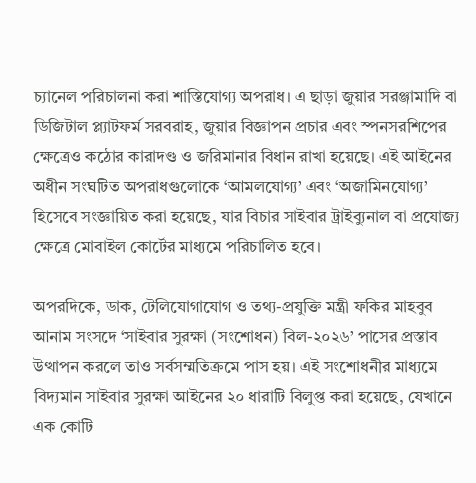চ্যানেল পরিচালনা করা শাস্তিযোগ্য অপরাধ। এ ছাড়া জুয়ার সরঞ্জামাদি বা ডিজিটাল প্ল্যাটফর্ম সরবরাহ, জুয়ার বিজ্ঞাপন প্রচার এবং স্পনসরশিপের ক্ষেত্রেও কঠোর কারাদণ্ড ও জরিমানার বিধান রাখা হয়েছে। এই আইনের অধীন সংঘটিত অপরাধগুলোকে ‘আমলযোগ্য’ এবং ‘অজামিনযোগ্য’ হিসেবে সংজ্ঞায়িত করা হয়েছে, যার বিচার সাইবার ট্রাইব্যুনাল বা প্রযোজ্য ক্ষেত্রে মোবাইল কোর্টের মাধ্যমে পরিচালিত হবে।

অপরদিকে, ডাক, টেলিযোগাযোগ ও তথ্য-প্রযুক্তি মন্ত্রী ফকির মাহবুব আনাম সংসদে ‘সাইবার সুরক্ষা (সংশোধন) বিল-২০২৬’ পাসের প্রস্তাব উত্থাপন করলে তাও সর্বসম্মতিক্রমে পাস হয়। এই সংশোধনীর মাধ্যমে বিদ্যমান সাইবার সুরক্ষা আইনের ২০ ধারাটি বিলুপ্ত করা হয়েছে, যেখানে এক কোটি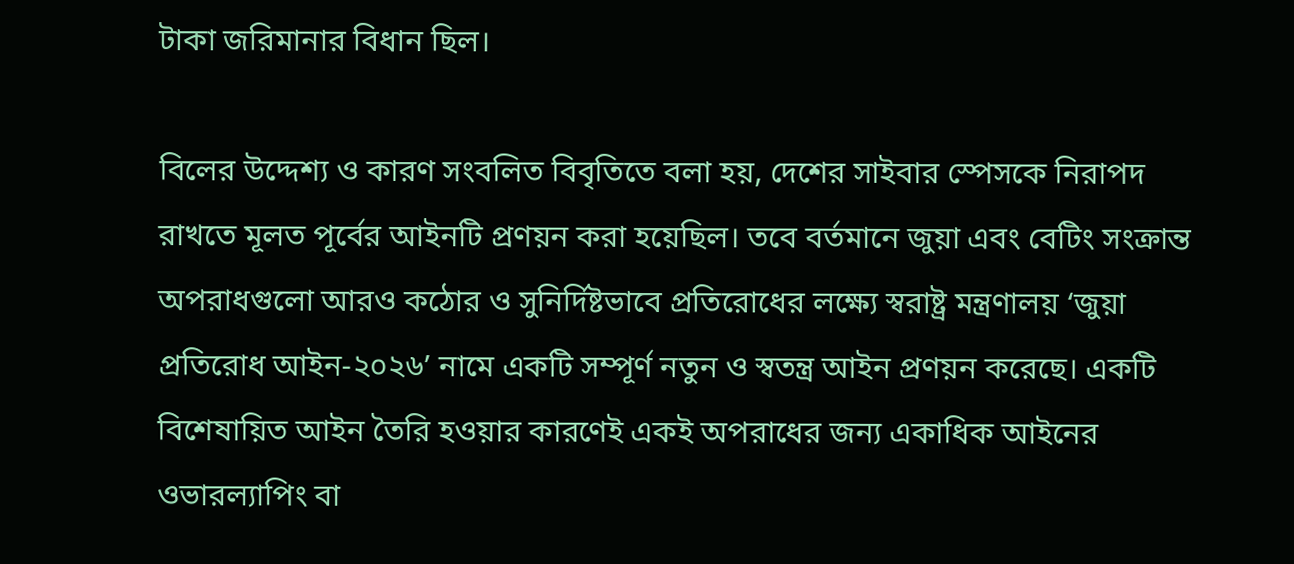টাকা জরিমানার বিধান ছিল।

বিলের উদ্দেশ্য ও কারণ সংবলিত বিবৃতিতে বলা হয়, দেশের সাইবার স্পেসকে নিরাপদ রাখতে মূলত পূর্বের আইনটি প্রণয়ন করা হয়েছিল। তবে বর্তমানে জুয়া এবং বেটিং সংক্রান্ত অপরাধগুলো আরও কঠোর ও সুনির্দিষ্টভাবে প্রতিরোধের লক্ষ্যে স্বরাষ্ট্র মন্ত্রণালয় ‘জুয়া প্রতিরোধ আইন-২০২৬’ নামে একটি সম্পূর্ণ নতুন ও স্বতন্ত্র আইন প্রণয়ন করেছে। একটি বিশেষায়িত আইন তৈরি হওয়ার কারণেই একই অপরাধের জন্য একাধিক আইনের ওভারল্যাপিং বা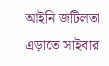আইনি জটিলতা এড়াতে সাইবার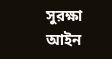সুরক্ষা আইন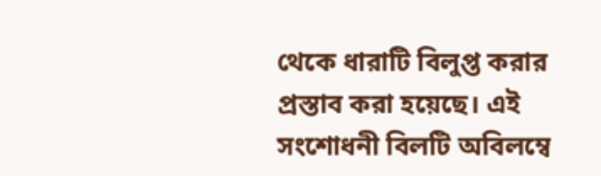থেকে ধারাটি বিলুপ্ত করার প্রস্তাব করা হয়েছে। এই সংশোধনী বিলটি অবিলম্বে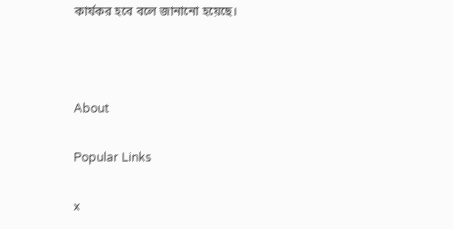কার্যকর হবে বলে জানানো হয়েছে।



About

Popular Links

x